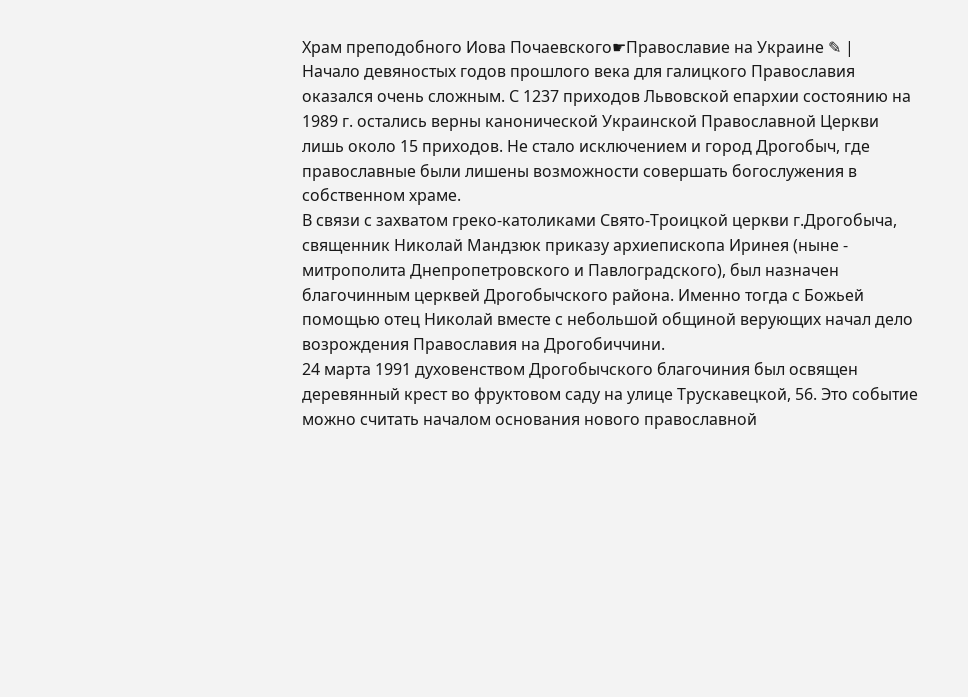Храм преподобного Иова Почаевского☛Православие на Украине ✎ |
Начало девяностых годов прошлого века для галицкого Православия оказался очень сложным. С 1237 приходов Львовской епархии состоянию на 1989 г. остались верны канонической Украинской Православной Церкви лишь около 15 приходов. Не стало исключением и город Дрогобыч, где православные были лишены возможности совершать богослужения в собственном храме.
В связи с захватом греко-католиками Свято-Троицкой церкви г.Дрогобыча, священник Николай Мандзюк приказу архиепископа Иринея (ныне - митрополита Днепропетровского и Павлоградского), был назначен благочинным церквей Дрогобычского района. Именно тогда с Божьей помощью отец Николай вместе с небольшой общиной верующих начал дело возрождения Православия на Дрогобиччини.
24 марта 1991 духовенством Дрогобычского благочиния был освящен деревянный крест во фруктовом саду на улице Трускавецкой, 56. Это событие можно считать началом основания нового православной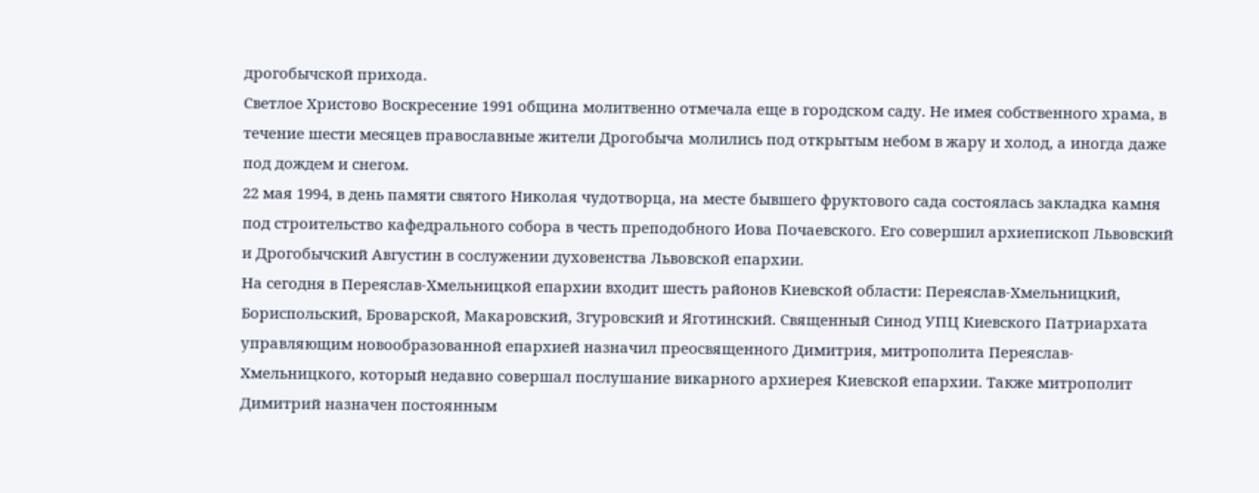дрогобычской прихода.
Светлое Христово Воскресение 1991 община молитвенно отмечала еще в городском саду. Не имея собственного храма, в течение шести месяцев православные жители Дрогобыча молились под открытым небом в жару и холод, а иногда даже под дождем и снегом.
22 мая 1994, в день памяти святого Николая чудотворца, на месте бывшего фруктового сада состоялась закладка камня под строительство кафедрального собора в честь преподобного Иова Почаевского. Его совершил архиепископ Львовский и Дрогобычский Августин в сослужении духовенства Львовской епархии.
На сегодня в Переяслав-Хмельницкой епархии входит шесть районов Киевской области: Переяслав-Хмельницкий, Бориспольский, Броварской, Макаровский, Згуровский и Яготинский. Священный Синод УПЦ Киевского Патриархата управляющим новообразованной епархией назначил преосвященного Димитрия, митрополита Переяслав-Хмельницкого, который недавно совершал послушание викарного архиерея Киевской епархии. Также митрополит Димитрий назначен постоянным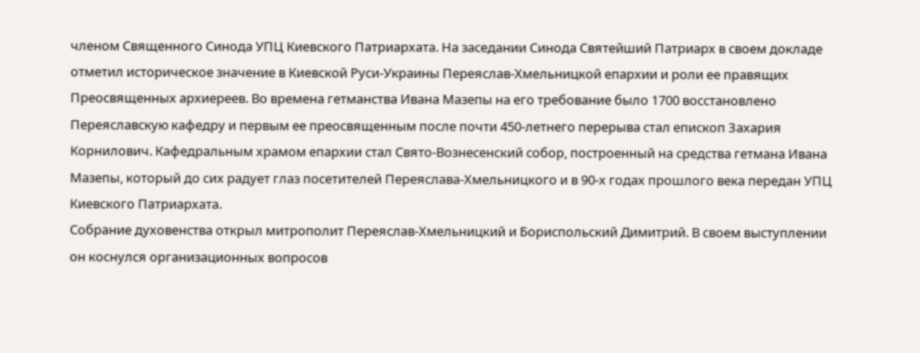членом Священного Синода УПЦ Киевского Патриархата. На заседании Синода Святейший Патриарх в своем докладе отметил историческое значение в Киевской Руси-Украины Переяслав-Хмельницкой епархии и роли ее правящих Преосвященных архиереев. Во времена гетманства Ивана Мазепы на его требование было 1700 восстановлено Переяславскую кафедру и первым ее преосвященным после почти 450-летнего перерыва стал епископ Захария Корнилович. Кафедральным храмом епархии стал Свято-Вознесенский собор, построенный на средства гетмана Ивана Мазепы, который до сих радует глаз посетителей Переяслава-Хмельницкого и в 90-х годах прошлого века передан УПЦ Киевского Патриархата.
Собрание духовенства открыл митрополит Переяслав-Хмельницкий и Бориспольский Димитрий. В своем выступлении он коснулся организационных вопросов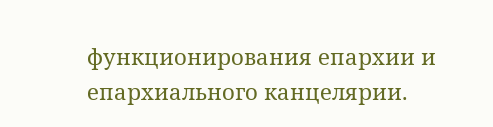функционирования епархии и епархиального канцелярии.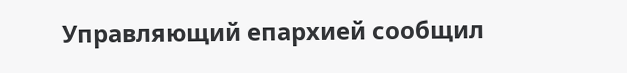Управляющий епархией сообщил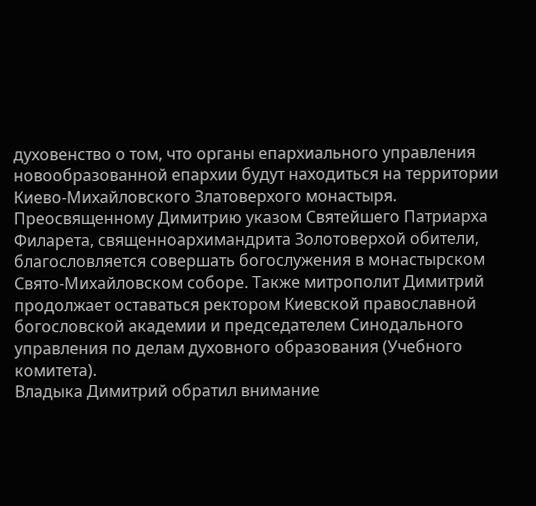духовенство о том, что органы епархиального управления новообразованной епархии будут находиться на территории Киево-Михайловского Златоверхого монастыря. Преосвященному Димитрию указом Святейшего Патриарха Филарета, священноархимандрита Золотоверхой обители, благословляется совершать богослужения в монастырском Свято-Михайловском соборе. Также митрополит Димитрий продолжает оставаться ректором Киевской православной богословской академии и председателем Синодального управления по делам духовного образования (Учебного комитета).
Владыка Димитрий обратил внимание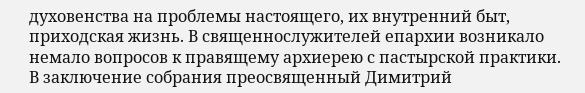духовенства на проблемы настоящего, их внутренний быт, приходская жизнь. В священнослужителей епархии возникало немало вопросов к правящему архиерею с пастырской практики.
В заключение собрания преосвященный Димитрий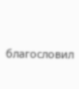благословил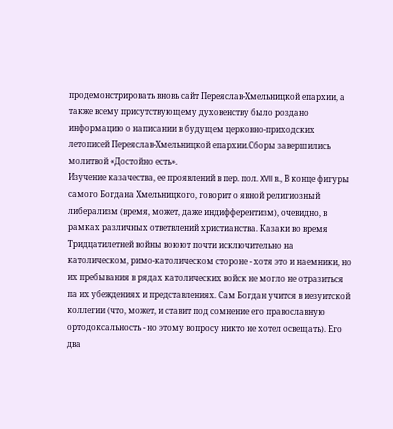продемонстрировать вновь сайт Переяслав-Хмельницкой епархии, а также всему присутствующему духовенству было роздано информацию о написании в будущем церковно-приходских летописей Переяслав-Хмельницкой епархии.Сборы завершились молитвой «Достойно есть».
Изучение казачества, ее проявлений в пер. пол. XVII в., В конце фигуры самого Богдана Хмельницкого, говорит о явной религиозный либерализм (время, может, даже индифферентизм), очевидно, в рамках различных ответвлений христианства. Казаки во время Тридцатилетней войны воюют почти исключительно на католическом, римо-католическом стороне - хотя это и наемники, но их пребывания в рядах католических войск не могло не отразиться па их убеждениях и представлениях. Сам Богдан учится в иезуитской коллегии (что, может, и ставит под сомнение его православную ортодоксальность - но этому вопросу никто не хотел освещать). Его два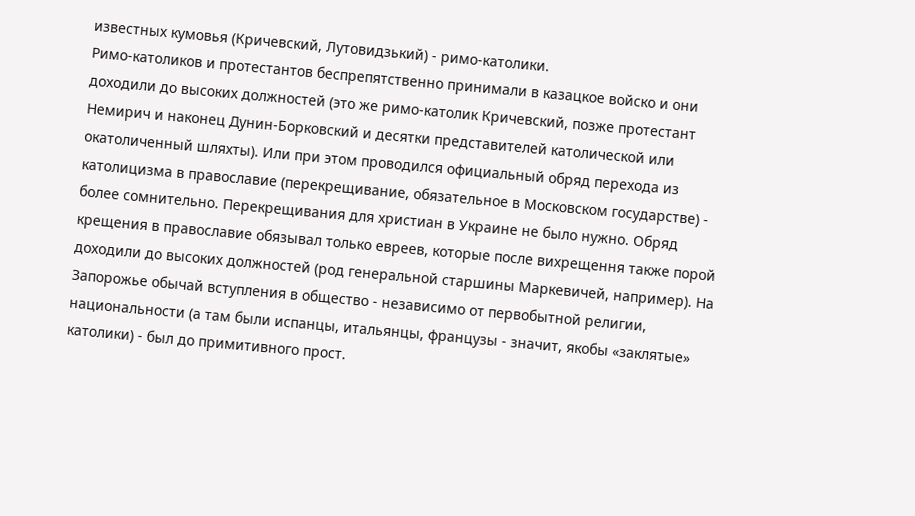известных кумовья (Кричевский, Лутовидзький) - римо-католики.
Римо-католиков и протестантов беспрепятственно принимали в казацкое войско и они доходили до высоких должностей (это же римо-католик Кричевский, позже протестант Немирич и наконец Дунин-Борковский и десятки представителей католической или окатоличенный шляхты). Или при этом проводился официальный обряд перехода из католицизма в православие (перекрещивание, обязательное в Московском государстве) - более сомнительно. Перекрещивания для христиан в Украине не было нужно. Обряд крещения в православие обязывал только евреев, которые после вихрещення также порой доходили до высоких должностей (род генеральной старшины Маркевичей, например). На Запорожье обычай вступления в общество - независимо от первобытной религии, национальности (а там были испанцы, итальянцы, французы - значит, якобы «заклятые» католики) - был до примитивного прост.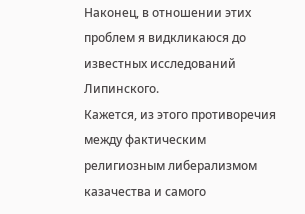Наконец, в отношении этих проблем я видкликаюся до известных исследований Липинского.
Кажется, из этого противоречия между фактическим религиозным либерализмом казачества и самого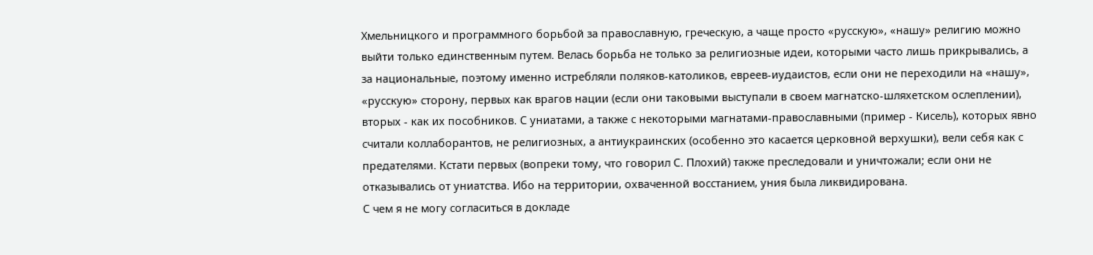Хмельницкого и программного борьбой за православную, греческую, а чаще просто «русскую», «нашу» религию можно выйти только единственным путем. Велась борьба не только за религиозные идеи, которыми часто лишь прикрывались, а за национальные, поэтому именно истребляли поляков-католиков, евреев-иудаистов, если они не переходили на «нашу», «русскую» сторону, первых как врагов нации (если они таковыми выступали в своем магнатско-шляхетском ослеплении), вторых - как их пособников. С униатами, а также с некоторыми магнатами-православными (пример - Кисель), которых явно считали коллаборантов, не религиозных, а антиукраинских (особенно это касается церковной верхушки), вели себя как с предателями. Кстати первых (вопреки тому, что говорил С. Плохий) также преследовали и уничтожали; если они не отказывались от униатства. Ибо на территории, охваченной восстанием, уния была ликвидирована.
С чем я не могу согласиться в докладе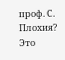проф. С. Плохия? Это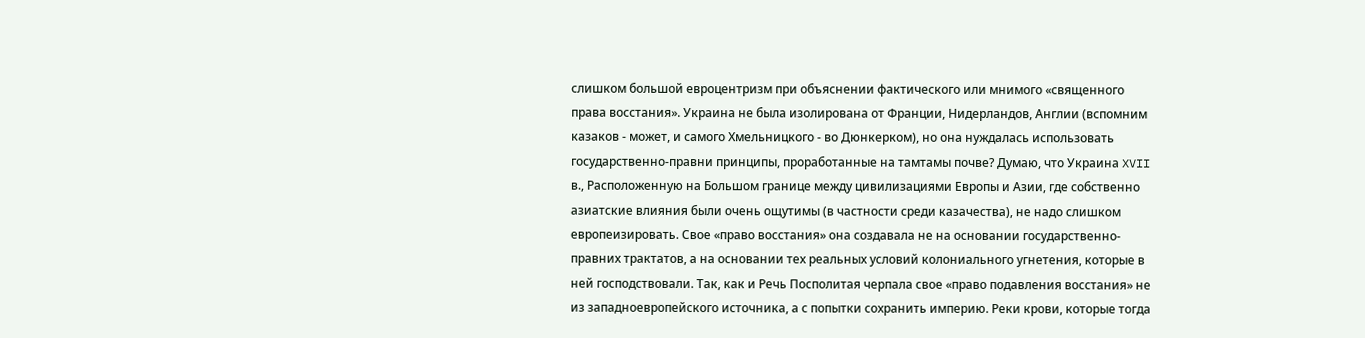слишком большой евроцентризм при объяснении фактического или мнимого «священного права восстания». Украина не была изолирована от Франции, Нидерландов, Англии (вспомним казаков - может, и самого Хмельницкого - во Дюнкерком), но она нуждалась использовать государственно-правни принципы, проработанные на тамтамы почве? Думаю, что Украина XVII в., Расположенную на Большом границе между цивилизациями Европы и Азии, где собственно азиатские влияния были очень ощутимы (в частности среди казачества), не надо слишком европеизировать. Свое «право восстания» она создавала не на основании государственно-правних трактатов, а на основании тех реальных условий колониального угнетения, которые в ней господствовали. Так, как и Речь Посполитая черпала свое «право подавления восстания» не из западноевропейского источника, а с попытки сохранить империю. Реки крови, которые тогда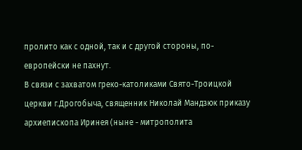пролито как с одной, так и с другой стороны, по-европейски не пахнут.
В связи с захватом греко-католиками Свято-Троицкой церкви г.Дрогобыча, священник Николай Мандзюк приказу архиепископа Иринея (ныне - митрополита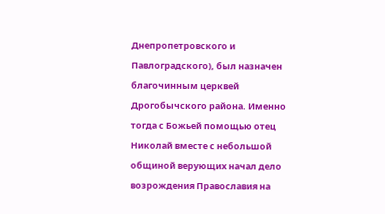Днепропетровского и Павлоградского), был назначен благочинным церквей Дрогобычского района. Именно тогда с Божьей помощью отец Николай вместе с небольшой общиной верующих начал дело возрождения Православия на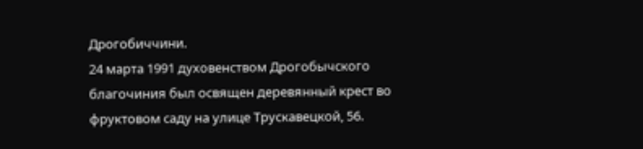Дрогобиччини.
24 марта 1991 духовенством Дрогобычского благочиния был освящен деревянный крест во фруктовом саду на улице Трускавецкой, 56.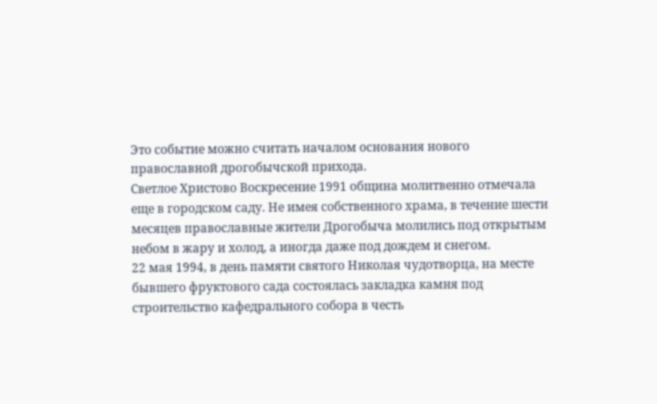Это событие можно считать началом основания нового православной дрогобычской прихода.
Светлое Христово Воскресение 1991 община молитвенно отмечала еще в городском саду. Не имея собственного храма, в течение шести месяцев православные жители Дрогобыча молились под открытым небом в жару и холод, а иногда даже под дождем и снегом.
22 мая 1994, в день памяти святого Николая чудотворца, на месте бывшего фруктового сада состоялась закладка камня под строительство кафедрального собора в честь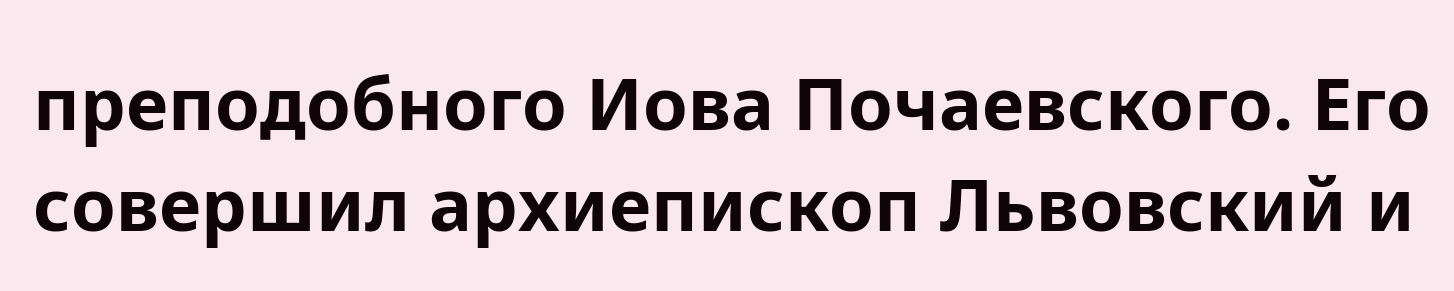преподобного Иова Почаевского. Его совершил архиепископ Львовский и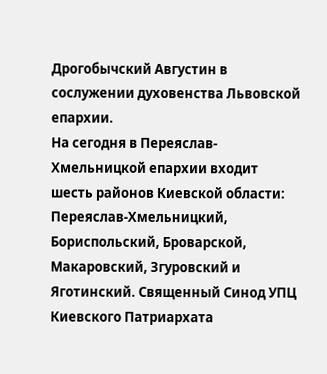Дрогобычский Августин в сослужении духовенства Львовской епархии.
На сегодня в Переяслав-Хмельницкой епархии входит шесть районов Киевской области: Переяслав-Хмельницкий, Бориспольский, Броварской, Макаровский, Згуровский и Яготинский. Священный Синод УПЦ Киевского Патриархата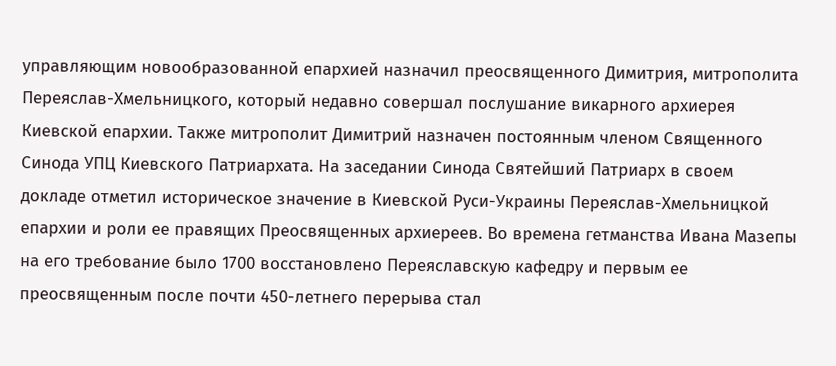управляющим новообразованной епархией назначил преосвященного Димитрия, митрополита Переяслав-Хмельницкого, который недавно совершал послушание викарного архиерея Киевской епархии. Также митрополит Димитрий назначен постоянным членом Священного Синода УПЦ Киевского Патриархата. На заседании Синода Святейший Патриарх в своем докладе отметил историческое значение в Киевской Руси-Украины Переяслав-Хмельницкой епархии и роли ее правящих Преосвященных архиереев. Во времена гетманства Ивана Мазепы на его требование было 1700 восстановлено Переяславскую кафедру и первым ее преосвященным после почти 450-летнего перерыва стал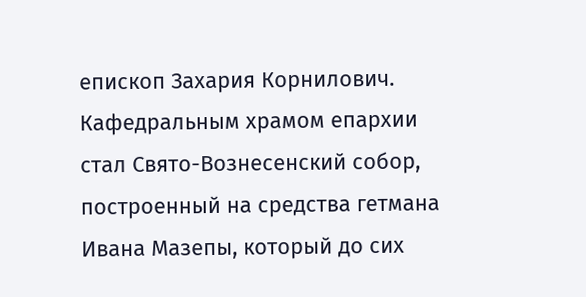епископ Захария Корнилович. Кафедральным храмом епархии стал Свято-Вознесенский собор, построенный на средства гетмана Ивана Мазепы, который до сих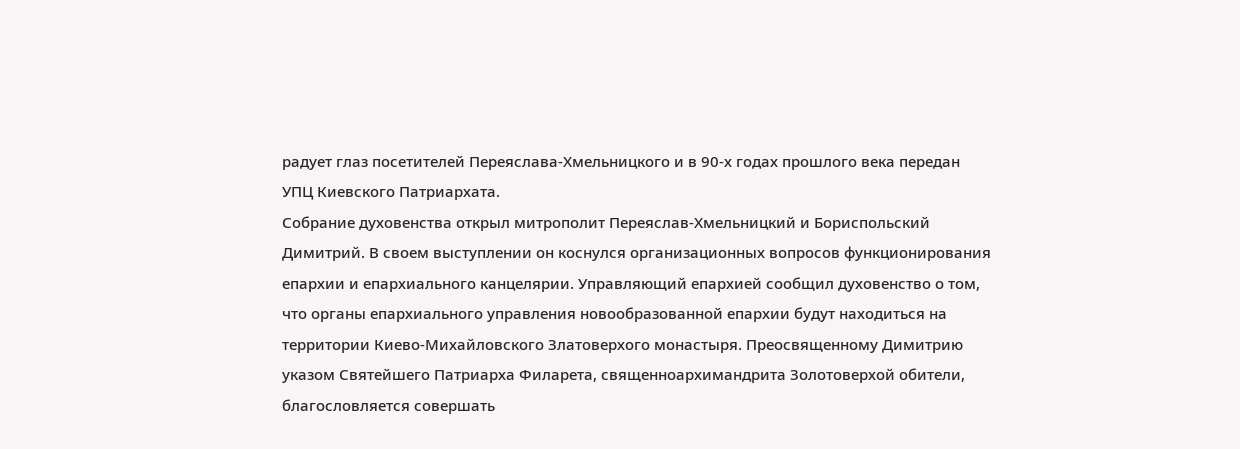радует глаз посетителей Переяслава-Хмельницкого и в 90-х годах прошлого века передан УПЦ Киевского Патриархата.
Собрание духовенства открыл митрополит Переяслав-Хмельницкий и Бориспольский Димитрий. В своем выступлении он коснулся организационных вопросов функционирования епархии и епархиального канцелярии. Управляющий епархией сообщил духовенство о том, что органы епархиального управления новообразованной епархии будут находиться на территории Киево-Михайловского Златоверхого монастыря. Преосвященному Димитрию указом Святейшего Патриарха Филарета, священноархимандрита Золотоверхой обители, благословляется совершать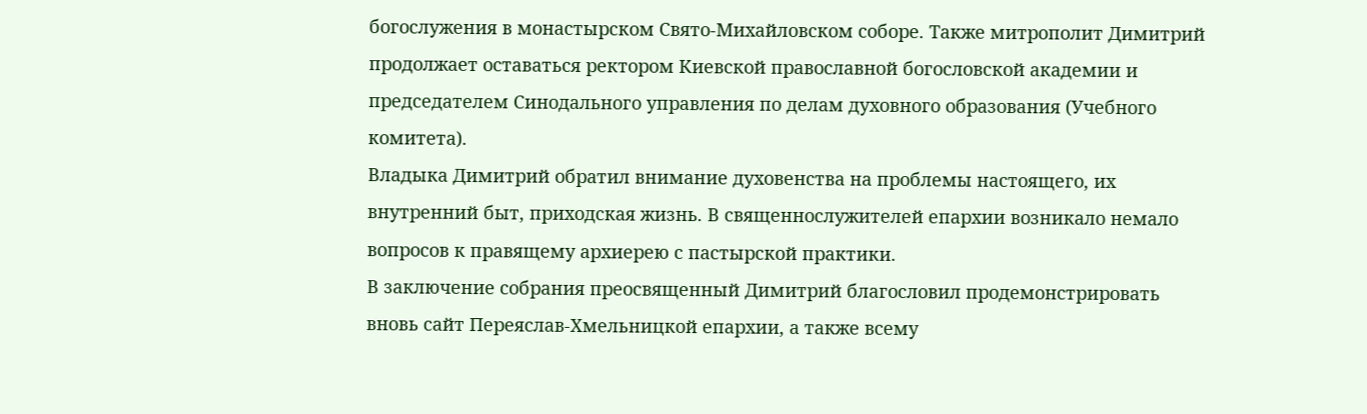богослужения в монастырском Свято-Михайловском соборе. Также митрополит Димитрий продолжает оставаться ректором Киевской православной богословской академии и председателем Синодального управления по делам духовного образования (Учебного комитета).
Владыка Димитрий обратил внимание духовенства на проблемы настоящего, их внутренний быт, приходская жизнь. В священнослужителей епархии возникало немало вопросов к правящему архиерею с пастырской практики.
В заключение собрания преосвященный Димитрий благословил продемонстрировать вновь сайт Переяслав-Хмельницкой епархии, а также всему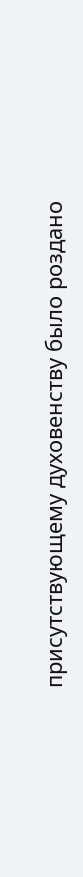присутствующему духовенству было роздано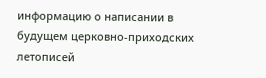информацию о написании в будущем церковно-приходских летописей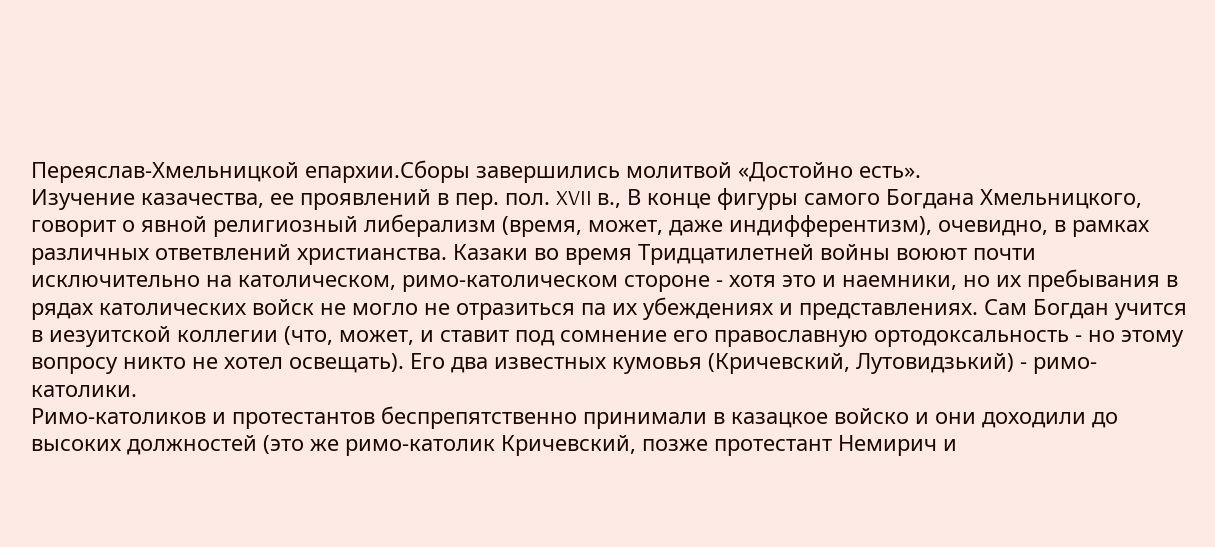Переяслав-Хмельницкой епархии.Сборы завершились молитвой «Достойно есть».
Изучение казачества, ее проявлений в пер. пол. XVII в., В конце фигуры самого Богдана Хмельницкого, говорит о явной религиозный либерализм (время, может, даже индифферентизм), очевидно, в рамках различных ответвлений христианства. Казаки во время Тридцатилетней войны воюют почти исключительно на католическом, римо-католическом стороне - хотя это и наемники, но их пребывания в рядах католических войск не могло не отразиться па их убеждениях и представлениях. Сам Богдан учится в иезуитской коллегии (что, может, и ставит под сомнение его православную ортодоксальность - но этому вопросу никто не хотел освещать). Его два известных кумовья (Кричевский, Лутовидзький) - римо-католики.
Римо-католиков и протестантов беспрепятственно принимали в казацкое войско и они доходили до высоких должностей (это же римо-католик Кричевский, позже протестант Немирич и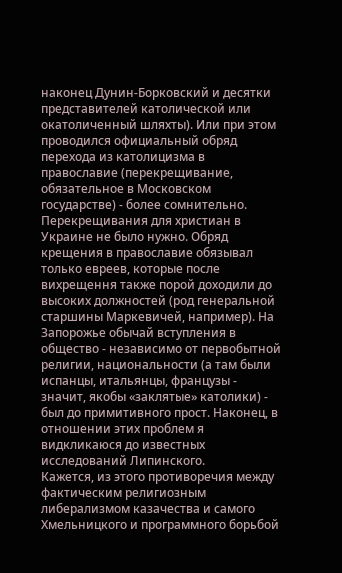наконец Дунин-Борковский и десятки представителей католической или окатоличенный шляхты). Или при этом проводился официальный обряд перехода из католицизма в православие (перекрещивание, обязательное в Московском государстве) - более сомнительно. Перекрещивания для христиан в Украине не было нужно. Обряд крещения в православие обязывал только евреев, которые после вихрещення также порой доходили до высоких должностей (род генеральной старшины Маркевичей, например). На Запорожье обычай вступления в общество - независимо от первобытной религии, национальности (а там были испанцы, итальянцы, французы - значит, якобы «заклятые» католики) - был до примитивного прост. Наконец, в отношении этих проблем я видкликаюся до известных исследований Липинского.
Кажется, из этого противоречия между фактическим религиозным либерализмом казачества и самого Хмельницкого и программного борьбой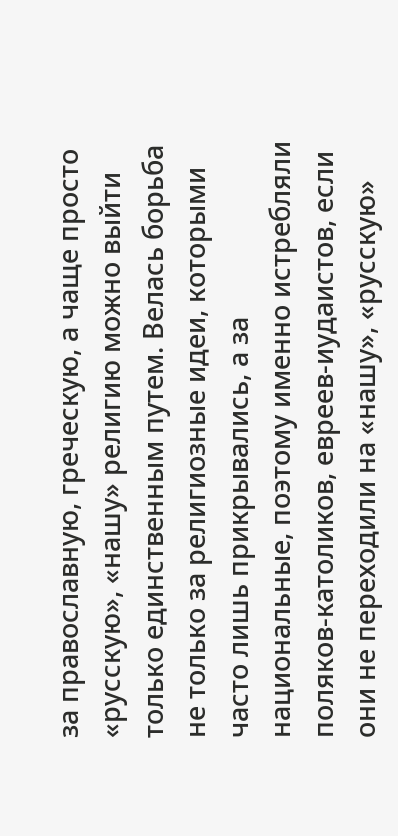за православную, греческую, а чаще просто «русскую», «нашу» религию можно выйти только единственным путем. Велась борьба не только за религиозные идеи, которыми часто лишь прикрывались, а за национальные, поэтому именно истребляли поляков-католиков, евреев-иудаистов, если они не переходили на «нашу», «русскую»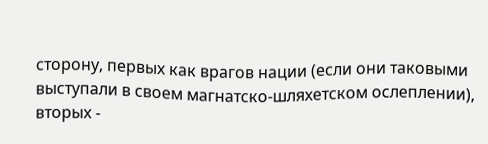сторону, первых как врагов нации (если они таковыми выступали в своем магнатско-шляхетском ослеплении), вторых -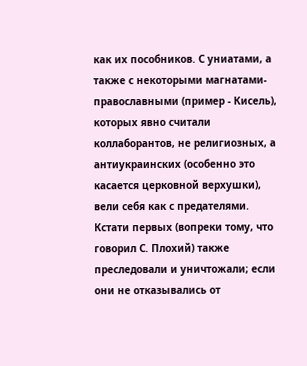как их пособников. С униатами, а также с некоторыми магнатами-православными (пример - Кисель), которых явно считали коллаборантов, не религиозных, а антиукраинских (особенно это касается церковной верхушки), вели себя как с предателями. Кстати первых (вопреки тому, что говорил С. Плохий) также преследовали и уничтожали; если они не отказывались от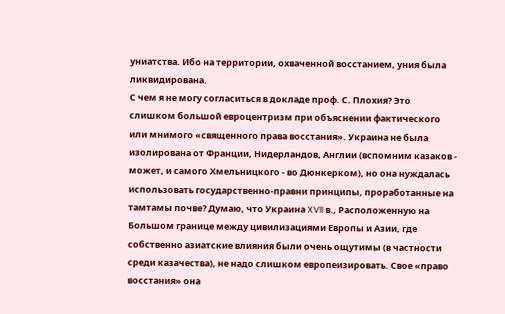униатства. Ибо на территории, охваченной восстанием, уния была ликвидирована.
С чем я не могу согласиться в докладе проф. С. Плохия? Это слишком большой евроцентризм при объяснении фактического или мнимого «священного права восстания». Украина не была изолирована от Франции, Нидерландов, Англии (вспомним казаков - может, и самого Хмельницкого - во Дюнкерком), но она нуждалась использовать государственно-правни принципы, проработанные на тамтамы почве? Думаю, что Украина XVII в., Расположенную на Большом границе между цивилизациями Европы и Азии, где собственно азиатские влияния были очень ощутимы (в частности среди казачества), не надо слишком европеизировать. Свое «право восстания» она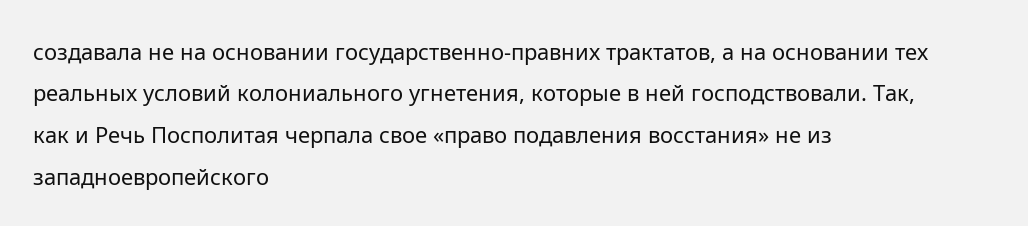создавала не на основании государственно-правних трактатов, а на основании тех реальных условий колониального угнетения, которые в ней господствовали. Так, как и Речь Посполитая черпала свое «право подавления восстания» не из западноевропейского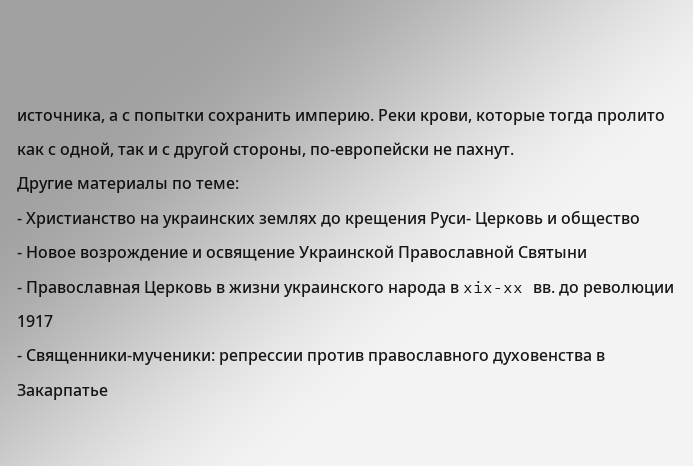источника, а с попытки сохранить империю. Реки крови, которые тогда пролито как с одной, так и с другой стороны, по-европейски не пахнут.
Другие материалы по теме:
- Христианство на украинских землях до крещения Руси- Церковь и общество
- Новое возрождение и освящение Украинской Православной Святыни
- Православная Церковь в жизни украинского народа в xix-xx вв. до революции 1917
- Священники-мученики: репрессии против православного духовенства в Закарпатье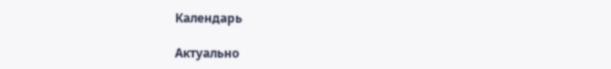Календарь

Актуально